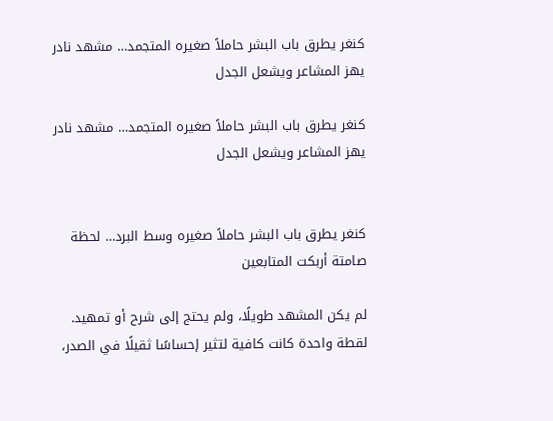كنغر يطرق باب البشر حاملاً صغيره المتجمد… مشهد نادر يهز المشاعر ويشعل الجدل

كنغر يطرق باب البشر حاملاً صغيره المتجمد… مشهد نادر يهز المشاعر ويشعل الجدل


كنغر يطرق باب البشر حاملاً صغيره وسط البرد… لحظة صامتة أربكت المتابعين

لم يكن المشهد طويلًا، ولم يحتج إلى شرح أو تمهيد.
لقطة واحدة كانت كافية لتثير إحساسًا ثقيلًا في الصدر،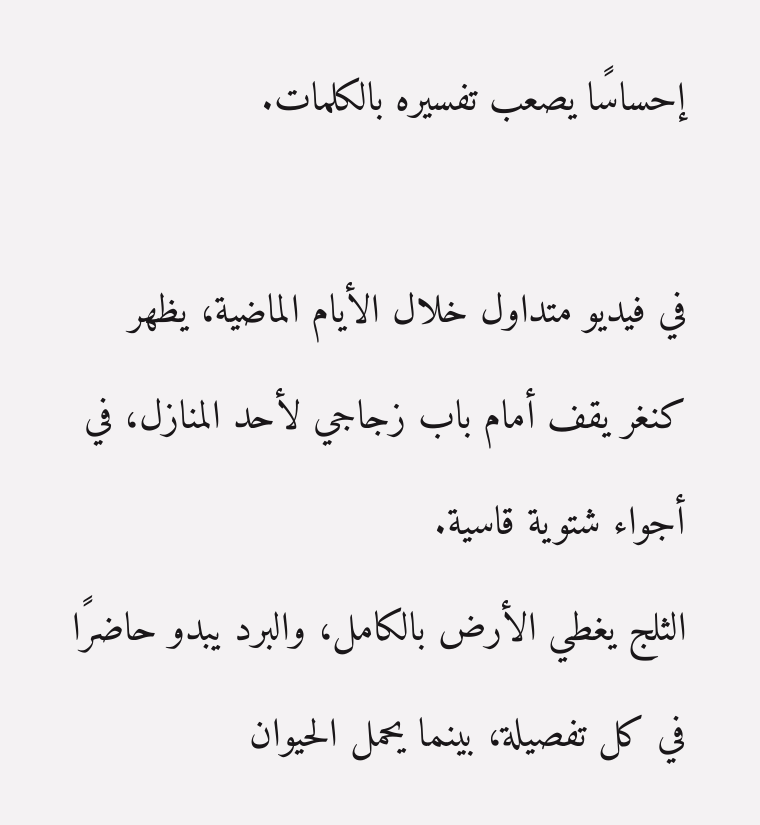إحساسًا يصعب تفسيره بالكلمات.

في فيديو متداول خلال الأيام الماضية، يظهر كنغر يقف أمام باب زجاجي لأحد المنازل، في أجواء شتوية قاسية.
الثلج يغطي الأرض بالكامل، والبرد يبدو حاضرًا في كل تفصيلة، بينما يحمل الحيوان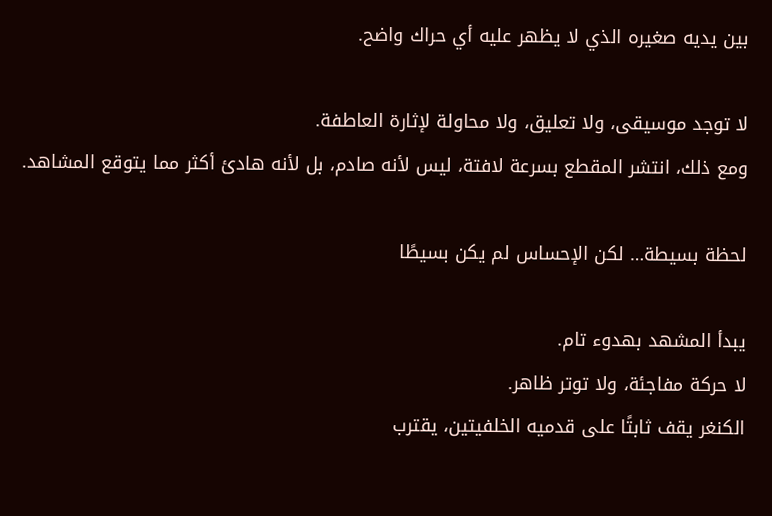بين يديه صغيره الذي لا يظهر عليه أي حراك واضح.

لا توجد موسيقى، ولا تعليق، ولا محاولة لإثارة العاطفة.
ومع ذلك، انتشر المقطع بسرعة لافتة، ليس لأنه صادم، بل لأنه هادئ أكثر مما يتوقع المشاهد.

لحظة بسيطة… لكن الإحساس لم يكن بسيطًا

يبدأ المشهد بهدوء تام.
لا حركة مفاجئة، ولا توتر ظاهر.
الكنغر يقف ثابتًا على قدميه الخلفيتين، يقترب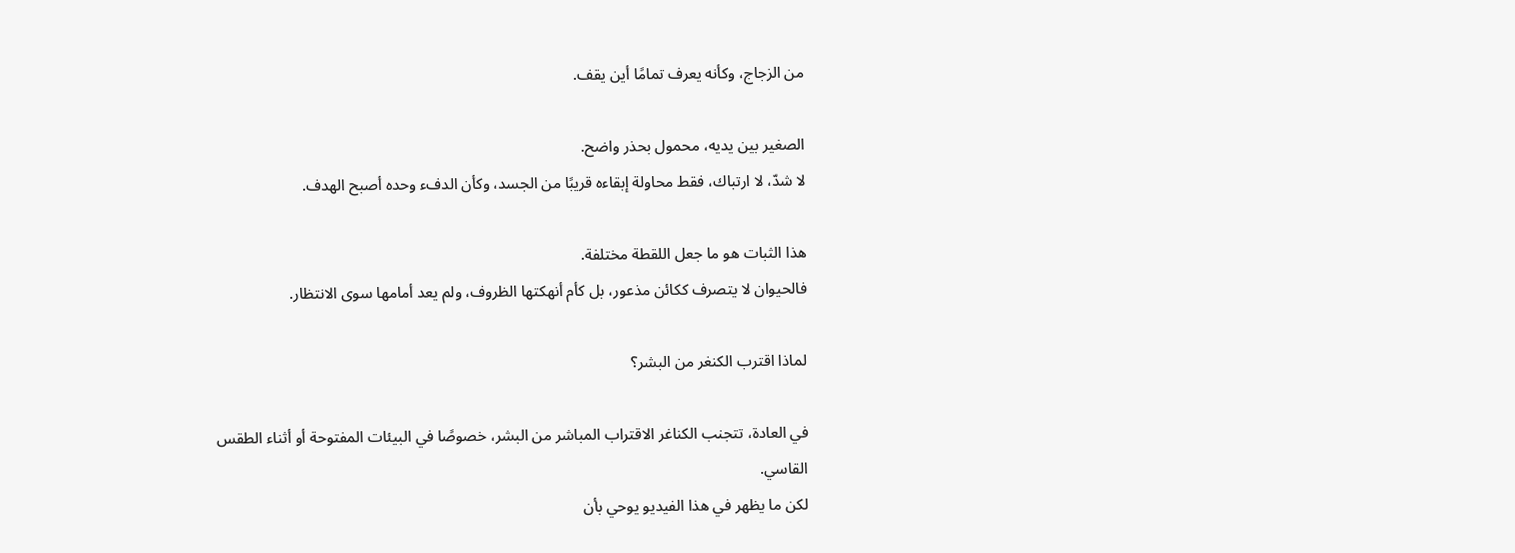من الزجاج، وكأنه يعرف تمامًا أين يقف.

الصغير بين يديه، محمول بحذر واضح.
لا شدّ، لا ارتباك، فقط محاولة إبقاءه قريبًا من الجسد، وكأن الدفء وحده أصبح الهدف.

هذا الثبات هو ما جعل اللقطة مختلفة.
فالحيوان لا يتصرف ككائن مذعور، بل كأم أنهكتها الظروف، ولم يعد أمامها سوى الانتظار.

لماذا اقترب الكنغر من البشر؟

في العادة، تتجنب الكناغر الاقتراب المباشر من البشر، خصوصًا في البيئات المفتوحة أو أثناء الطقس القاسي.
لكن ما يظهر في هذا الفيديو يوحي بأن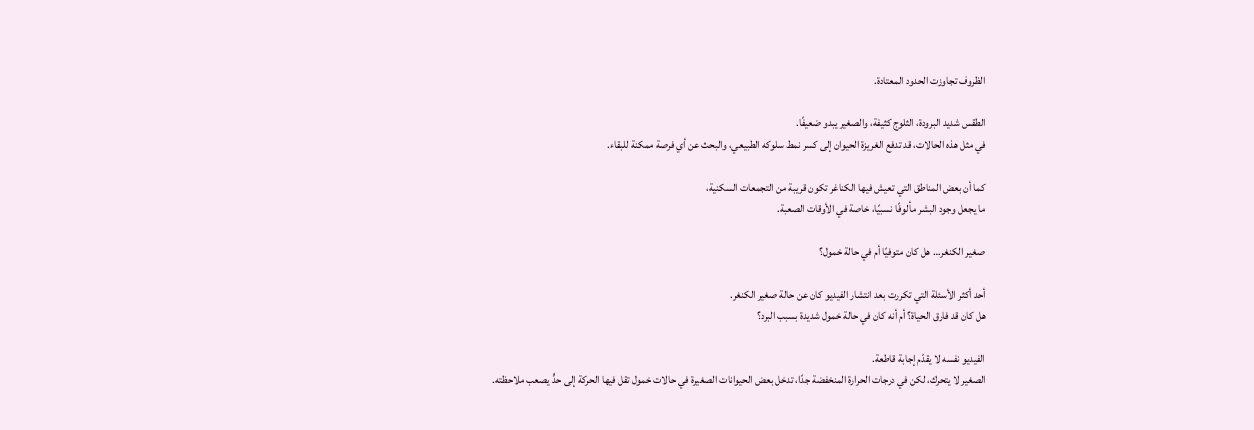الظروف تجاوزت الحدود المعتادة.

الطقس شديد البرودة، الثلوج كثيفة، والصغير يبدو ضعيفًا.
في مثل هذه الحالات، قد تدفع الغريزة الحيوان إلى كسر نمط سلوكه الطبيعي، والبحث عن أي فرصة ممكنة للبقاء.

كما أن بعض المناطق التي تعيش فيها الكناغر تكون قريبة من التجمعات السكنية،
ما يجعل وجود البشر مألوفًا نسبيًا، خاصة في الأوقات الصعبة.

صغير الكنغر… هل كان متوفيًا أم في حالة خمول؟

أحد أكثر الأسئلة التي تكررت بعد انتشار الفيديو كان عن حالة صغير الكنغر.
هل كان قد فارق الحياة؟ أم أنه كان في حالة خمول شديدة بسبب البرد؟

الفيديو نفسه لا يقدّم إجابة قاطعة.
الصغير لا يتحرك، لكن في درجات الحرارة المنخفضة جدًا، تدخل بعض الحيوانات الصغيرة في حالات خمول تقل فيها الحركة إلى حدٍّ يصعب ملاحظته.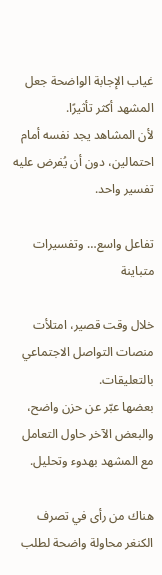غياب الإجابة الواضحة جعل المشهد أكثر تأثيرًا.
لأن المشاهد يجد نفسه أمام احتمالين، دون أن يُفرض عليه تفسير واحد.

تفاعل واسع… وتفسيرات متباينة

خلال وقت قصير، امتلأت منصات التواصل الاجتماعي بالتعليقات.
بعضها عبّر عن حزن واضح، والبعض الآخر حاول التعامل مع المشهد بهدوء وتحليل.

هناك من رأى في تصرف الكنغر محاولة واضحة لطلب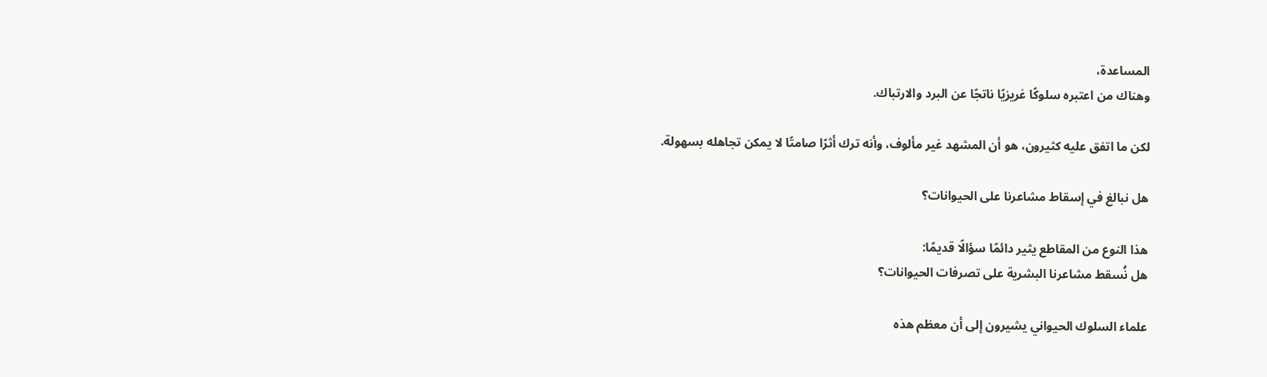المساعدة،
وهناك من اعتبره سلوكًا غريزيًا ناتجًا عن البرد والارتباك.

لكن ما اتفق عليه كثيرون، هو أن المشهد غير مألوف، وأنه ترك أثرًا صامتًا لا يمكن تجاهله بسهولة.

هل نبالغ في إسقاط مشاعرنا على الحيوانات؟

هذا النوع من المقاطع يثير دائمًا سؤالًا قديمًا:
هل نُسقط مشاعرنا البشرية على تصرفات الحيوانات؟

علماء السلوك الحيواني يشيرون إلى أن معظم هذه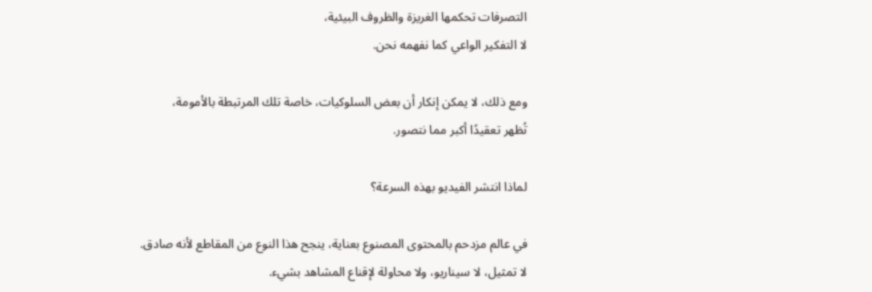التصرفات تحكمها الغريزة والظروف البيئية،
لا التفكير الواعي كما نفهمه نحن.

ومع ذلك، لا يمكن إنكار أن بعض السلوكيات، خاصة تلك المرتبطة بالأمومة،
تُظهر تعقيدًا أكبر مما نتصور.

لماذا انتشر الفيديو بهذه السرعة؟

في عالم مزدحم بالمحتوى المصنوع بعناية، ينجح هذا النوع من المقاطع لأنه صادق.
لا تمثيل، لا سيناريو، ولا محاولة لإقناع المشاهد بشيء.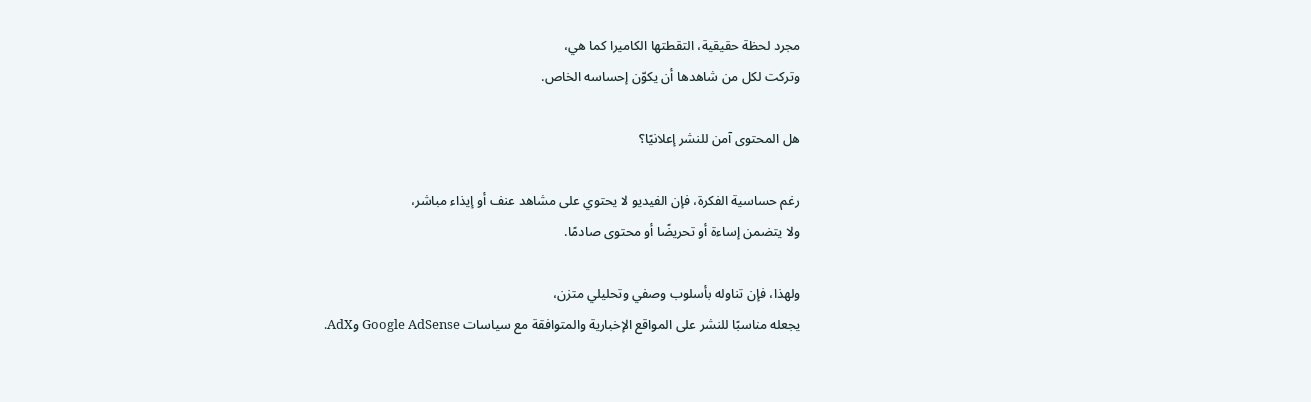مجرد لحظة حقيقية، التقطتها الكاميرا كما هي،
وتركت لكل من شاهدها أن يكوّن إحساسه الخاص.

هل المحتوى آمن للنشر إعلانيًا؟

رغم حساسية الفكرة، فإن الفيديو لا يحتوي على مشاهد عنف أو إيذاء مباشر،
ولا يتضمن إساءة أو تحريضًا أو محتوى صادمًا.

ولهذا، فإن تناوله بأسلوب وصفي وتحليلي متزن،
يجعله مناسبًا للنشر على المواقع الإخبارية والمتوافقة مع سياسات Google AdSense وAdX.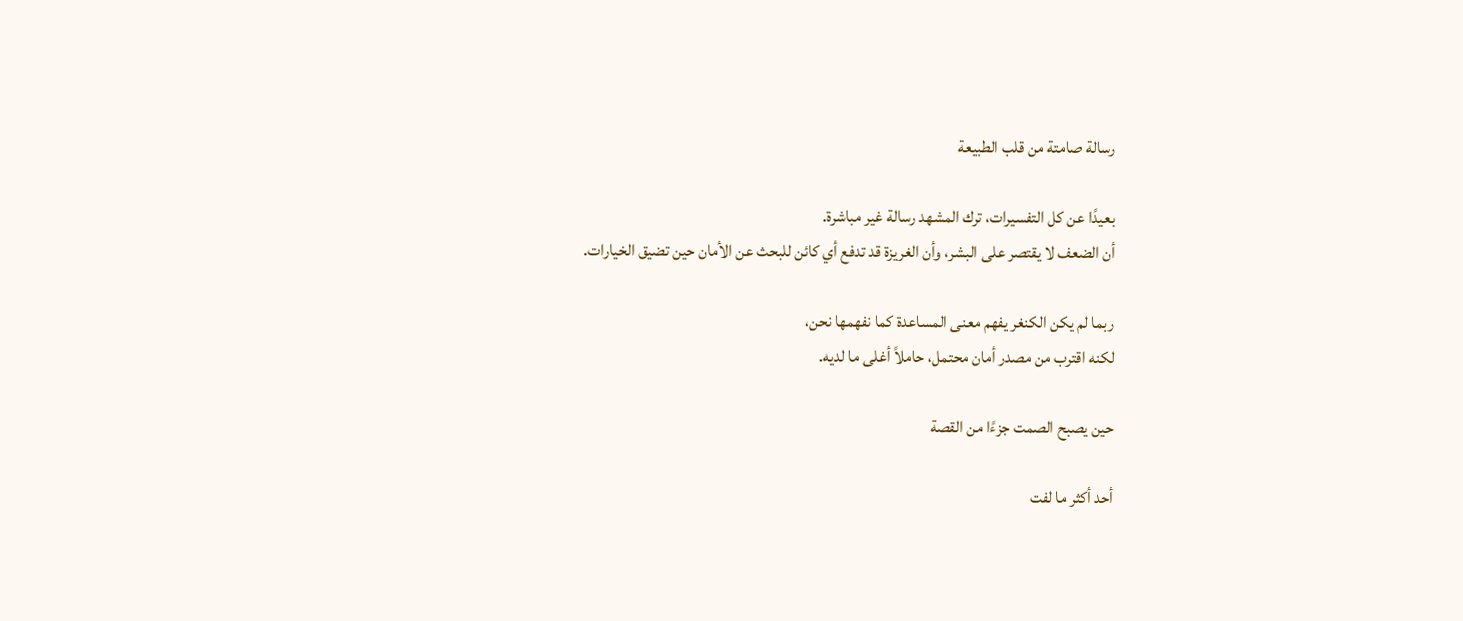رسالة صامتة من قلب الطبيعة

بعيدًا عن كل التفسيرات، ترك المشهد رسالة غير مباشرة.
أن الضعف لا يقتصر على البشر، وأن الغريزة قد تدفع أي كائن للبحث عن الأمان حين تضيق الخيارات.

ربما لم يكن الكنغر يفهم معنى المساعدة كما نفهمها نحن،
لكنه اقترب من مصدر أمان محتمل، حاملاً أغلى ما لديه.

حين يصبح الصمت جزءًا من القصة

أحد أكثر ما لفت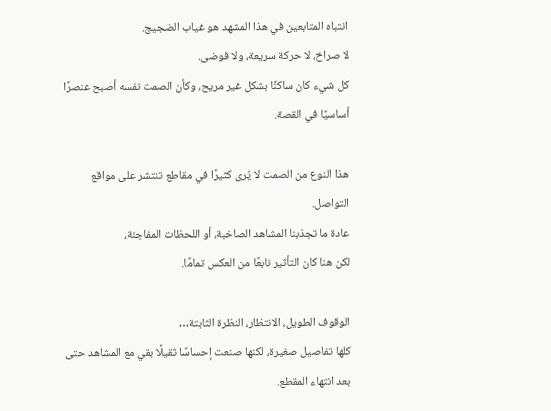انتباه المتابعين في هذا المشهد هو غياب الضجيج.
لا صراخ، لا حركة سريعة، ولا فوضى.
كل شيء كان ساكنًا بشكل غير مريح، وكأن الصمت نفسه أصبح عنصرًا أساسيًا في القصة.

هذا النوع من الصمت لا يُرى كثيرًا في مقاطع تنتشر على مواقع التواصل.
عادة ما تجذبنا المشاهد الصاخبة، أو اللحظات المفاجئة،
لكن هنا كان التأثير نابعًا من العكس تمامًا.

الوقوف الطويل، الانتظار، النظرة الثابتة…
كلها تفاصيل صغيرة، لكنها صنعت إحساسًا ثقيلًا بقي مع المشاهد حتى بعد انتهاء المقطع.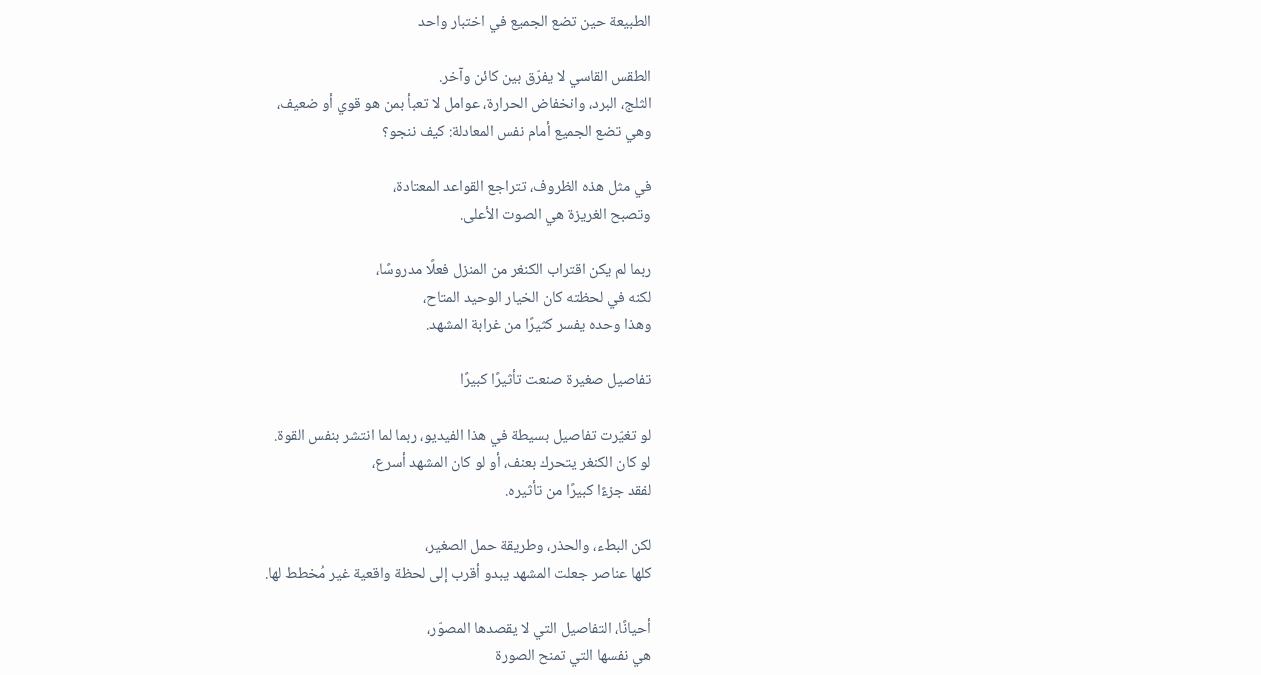الطبيعة حين تضع الجميع في اختبار واحد

الطقس القاسي لا يفرّق بين كائن وآخر.
الثلج، البرد، وانخفاض الحرارة، عوامل لا تعبأ بمن هو قوي أو ضعيف،
وهي تضع الجميع أمام نفس المعادلة: كيف ننجو؟

في مثل هذه الظروف، تتراجع القواعد المعتادة،
وتصبح الغريزة هي الصوت الأعلى.

ربما لم يكن اقتراب الكنغر من المنزل فعلًا مدروسًا،
لكنه في لحظته كان الخيار الوحيد المتاح،
وهذا وحده يفسر كثيرًا من غرابة المشهد.

تفاصيل صغيرة صنعت تأثيرًا كبيرًا

لو تغيّرت تفاصيل بسيطة في هذا الفيديو، ربما لما انتشر بنفس القوة.
لو كان الكنغر يتحرك بعنف، أو لو كان المشهد أسرع،
لفقد جزءًا كبيرًا من تأثيره.

لكن البطء، والحذر، وطريقة حمل الصغير،
كلها عناصر جعلت المشهد يبدو أقرب إلى لحظة واقعية غير مُخطط لها.

أحيانًا، التفاصيل التي لا يقصدها المصوّر،
هي نفسها التي تمنح الصورة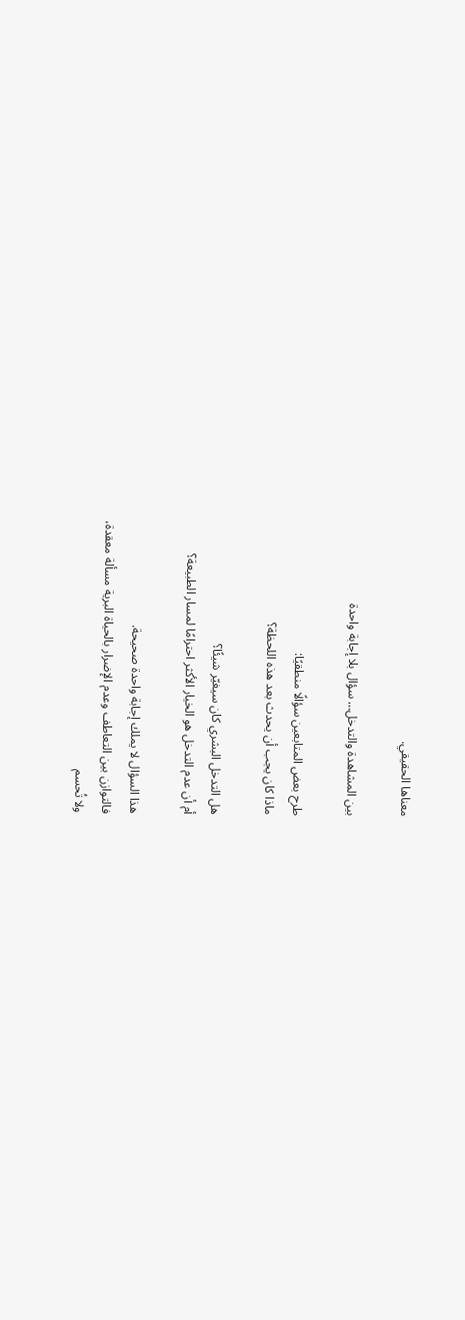معناها الحقيقي.

بين المشاهدة والتدخل… سؤال بلا إجابة واحدة

طرح بعض المتابعين سؤالًا منطقيًا:
ماذا كان يجب أن يحدث بعد هذه اللحظة؟

هل التدخل البشري كان سيغيّر شيئًا؟
أم أن عدم التدخل هو الخيار الأكثر احترامًا لمسار الطبيعة؟

هذا السؤال لا يملك إجابة واحدة صحيحة.
فالتوازن بين التعاطف وعدم الإضرار بالحياة البرية مسألة معقدة،
ولا تُحسم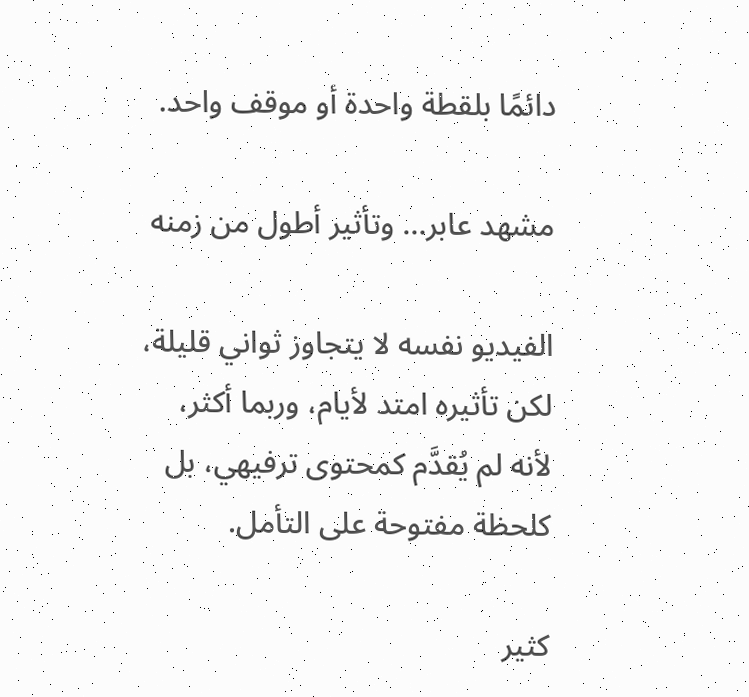دائمًا بلقطة واحدة أو موقف واحد.

مشهد عابر… وتأثير أطول من زمنه

الفيديو نفسه لا يتجاوز ثواني قليلة،
لكن تأثيره امتد لأيام، وربما أكثر،
لأنه لم يُقدَّم كمحتوى ترفيهي، بل كلحظة مفتوحة على التأمل.

كثير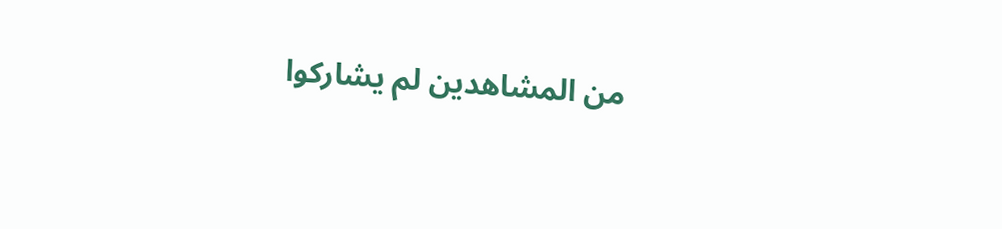من المشاهدين لم يشاركوا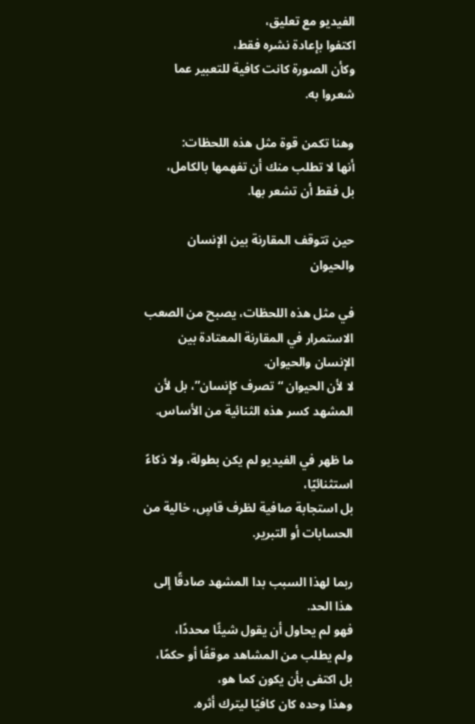الفيديو مع تعليق،
اكتفوا بإعادة نشره فقط،
وكأن الصورة كانت كافية للتعبير عما شعروا به.

وهنا تكمن قوة مثل هذه اللحظات:
أنها لا تطلب منك أن تفهمها بالكامل،
بل فقط أن تشعر بها.

حين تتوقف المقارنة بين الإنسان والحيوان

في مثل هذه اللحظات، يصبح من الصعب الاستمرار في المقارنة المعتادة بين الإنسان والحيوان.
لا لأن الحيوان “تصرف كإنسان”، بل لأن المشهد كسر هذه الثنائية من الأساس.

ما ظهر في الفيديو لم يكن بطولة، ولا ذكاءً استثنائيًا،
بل استجابة صافية لظرف قاسٍ، خالية من الحسابات أو التبرير.

ربما لهذا السبب بدا المشهد صادقًا إلى هذا الحد.
فهو لم يحاول أن يقول شيئًا محددًا،
ولم يطلب من المشاهد موقفًا أو حكمًا،
بل اكتفى بأن يكون كما هو،
وهذا وحده كان كافيًا ليترك أثره.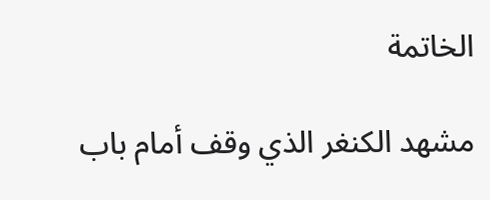الخاتمة

مشهد الكنغر الذي وقف أمام باب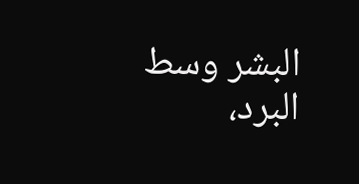البشر وسط البرد،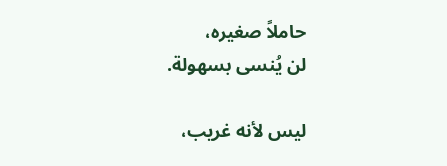حاملاً صغيره،
لن يُنسى بسهولة.

ليس لأنه غريب،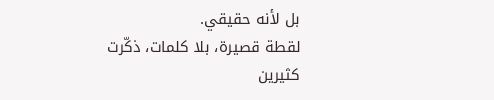بل لأنه حقيقي.
لقطة قصيرة، بلا كلمات، ذكّرت كثيرين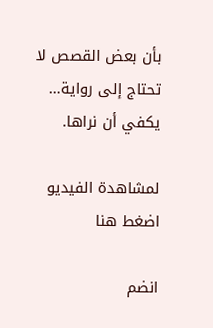بأن بعض القصص لا تحتاج إلى رواية…
يكفي أن نراها.

لمشاهدة الفيديو اضغط هنا

انضم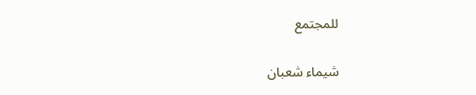للمجتمع

شيماء شعبان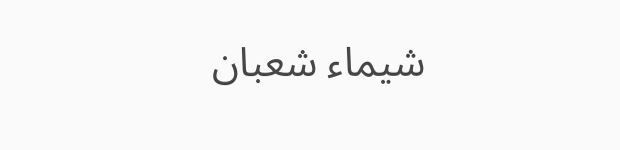شيماء شعبان